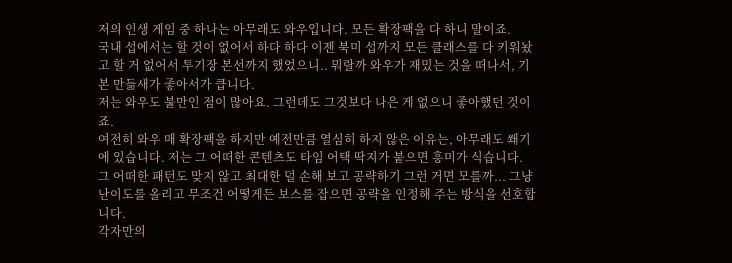저의 인생 게임 중 하나는 아무래도 와우입니다. 모든 확장팩을 다 하니 말이죠.
국내 섭에서는 할 것이 없어서 하다 하다 이젠 북미 섭까지 모든 클래스를 다 키워놨고 할 거 없어서 투기장 본선까지 했었으니.. 뭐랄까 와우가 재밌는 것을 떠나서, 기본 만듦새가 좋아서가 큽니다.
저는 와우도 불만인 점이 많아요. 그런데도 그것보다 나은 게 없으니 좋아했던 것이죠.
여전히 와우 매 확장팩을 하지만 예전만큼 열심히 하지 않은 이유는, 아무래도 쐐기에 있습니다. 저는 그 어떠한 콘텐츠도 타임 어택 딱지가 붙으면 흥미가 식습니다.
그 어떠한 패턴도 맞지 않고 최대한 덜 손해 보고 공략하기 그런 거면 모를까... 그냥 난이도를 올리고 무조건 어떻게든 보스를 잡으면 공략을 인정해 주는 방식을 선호합니다.
각자만의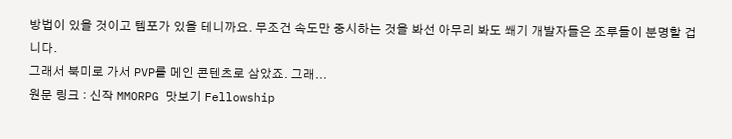방법이 있을 것이고 템포가 있을 테니까요. 무조건 속도만 중시하는 것을 봐선 아무리 봐도 쐐기 개발자들은 조루들이 분명할 겁니다.
그래서 북미로 가서 PVP를 메인 콘텐츠로 삼았죠. 그래...
원문 링크 : 신작 MMORPG 맛보기 Fellowship